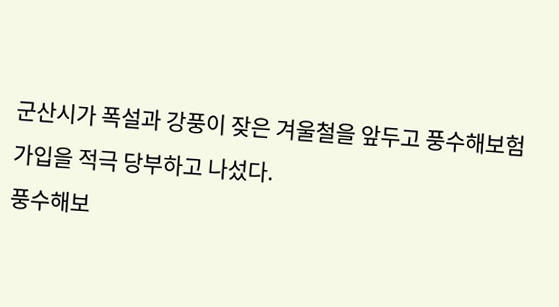군산시가 폭설과 강풍이 잦은 겨울철을 앞두고 풍수해보험 가입을 적극 당부하고 나섰다.
풍수해보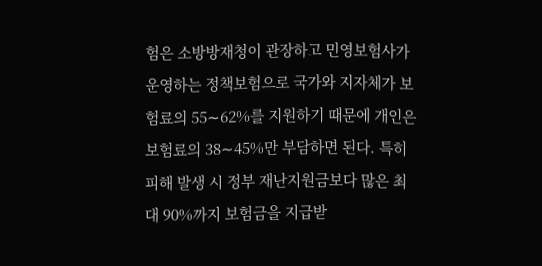험은 소방방재청이 관장하고 민영보험사가 운영하는 정책보험으로 국가와 지자체가 보험료의 55∼62%를 지원하기 때문에 개인은 보험료의 38∼45%만 부담하면 된다. 특히 피해 발생 시 정부 재난지원금보다 많은 최대 90%까지 보험금을 지급받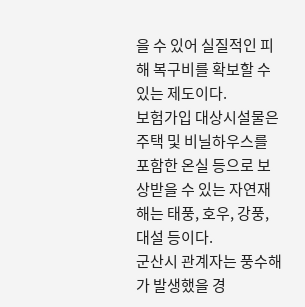을 수 있어 실질적인 피해 복구비를 확보할 수 있는 제도이다.
보험가입 대상시설물은 주택 및 비닐하우스를 포함한 온실 등으로 보상받을 수 있는 자연재해는 태풍, 호우, 강풍, 대설 등이다.
군산시 관계자는 풍수해가 발생했을 경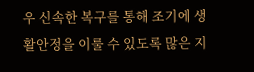우 신속한 복구를 통해 조기에 생활안정을 이룰 수 있도록 많은 지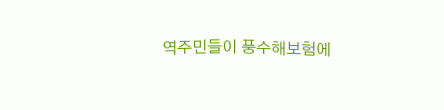역주민들이 풍수해보험에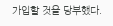가입할 것을 당부했다.